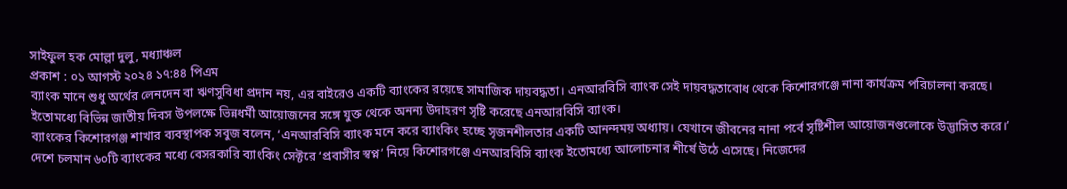সাইফুল হক মোল্লা দুলু, মধ্যাঞ্চল
প্রকাশ : ০১ আগস্ট ২০২৪ ১৭:৪৪ পিএম
ব্যাংক মানে শুধু অর্থের লেনদেন বা ঋণসুবিধা প্রদান নয়, এর বাইরেও একটি ব্যাংকের রয়েছে সামাজিক দায়বদ্ধতা। এনআরবিসি ব্যাংক সেই দায়বদ্ধতাবোধ থেকে কিশোরগঞ্জে নানা কার্যক্রম পরিচালনা করছে। ইতোমধ্যে বিভিন্ন জাতীয় দিবস উপলক্ষে ভিন্নধর্মী আয়োজনের সঙ্গে যুক্ত থেকে অনন্য উদাহরণ সৃষ্টি করেছে এনআরবিসি ব্যাংক।
ব্যাংকের কিশোরগঞ্জ শাখার ব্যবস্থাপক সবুজ বলেন, ‘এনআরবিসি ব্যাংক মনে করে ব্যাংকিং হচ্ছে সৃজনশীলতার একটি আনন্দময় অধ্যায়। যেখানে জীবনের নানা পর্বে সৃষ্টিশীল আয়োজনগুলোকে উদ্ভাসিত করে।’
দেশে চলমান ৬০টি ব্যাংকের মধ্যে বেসরকারি ব্যাংকিং সেক্টরে ‘প্রবাসীর স্বপ্ন’ নিয়ে কিশোরগঞ্জে এনআরবিসি ব্যাংক ইতোমধ্যে আলোচনার শীর্ষে উঠে এসেছে। নিজেদের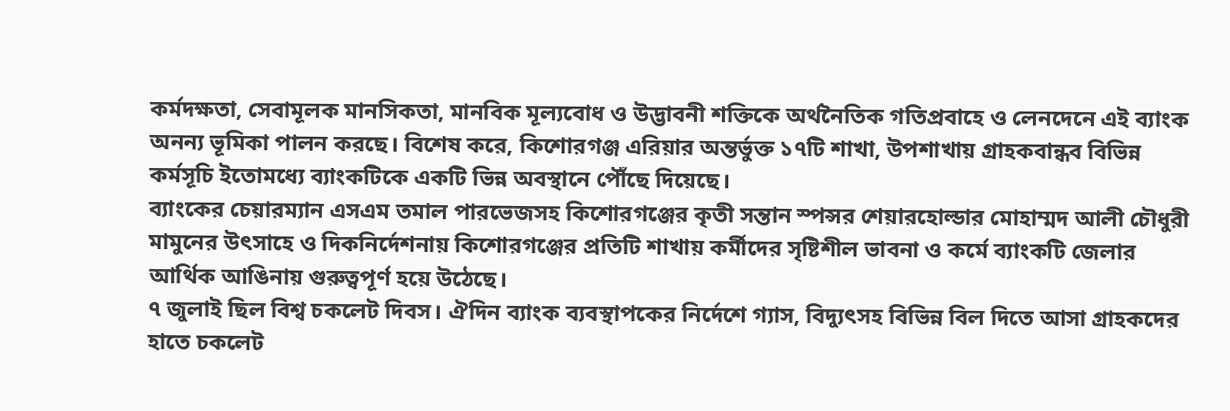কর্মদক্ষতা, সেবামূলক মানসিকতা, মানবিক মূল্যবোধ ও উদ্ভাবনী শক্তিকে অর্থনৈতিক গতিপ্রবাহে ও লেনদেনে এই ব্যাংক অনন্য ভূমিকা পালন করছে। বিশেষ করে, কিশোরগঞ্জ এরিয়ার অন্তর্ভুক্ত ১৭টি শাখা, উপশাখায় গ্রাহকবান্ধব বিভিন্ন কর্মসূচি ইতোমধ্যে ব্যাংকটিকে একটি ভিন্ন অবস্থানে পৌঁছে দিয়েছে।
ব্যাংকের চেয়ারম্যান এসএম তমাল পারভেজসহ কিশোরগঞ্জের কৃতী সন্তান স্পন্সর শেয়ারহোল্ডার মোহাম্মদ আলী চৌধুরী মামুনের উৎসাহে ও দিকনির্দেশনায় কিশোরগঞ্জের প্রতিটি শাখায় কর্মীদের সৃষ্টিশীল ভাবনা ও কর্মে ব্যাংকটি জেলার আর্থিক আঙিনায় গুরুত্বপূর্ণ হয়ে উঠেছে।
৭ জুলাই ছিল বিশ্ব চকলেট দিবস। ঐদিন ব্যাংক ব্যবস্থাপকের নির্দেশে গ্যাস, বিদ্যুৎসহ বিভিন্ন বিল দিতে আসা গ্রাহকদের হাতে চকলেট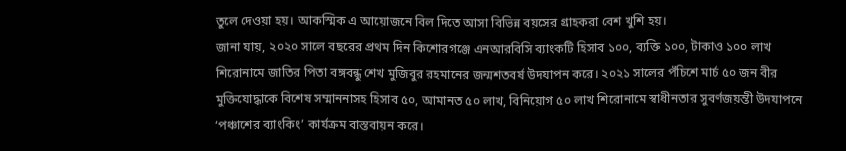তুলে দেওয়া হয়। আকস্মিক এ আয়োজনে বিল দিতে আসা বিভিন্ন বয়সের গ্রাহকরা বেশ খুশি হয়।
জানা যায়, ২০২০ সালে বছরের প্রথম দিন কিশোরগঞ্জে এনআরবিসি ব্যাংকটি হিসাব ১০০, ব্যক্তি ১০০, টাকাও ১০০ লাখ শিরোনামে জাতির পিতা বঙ্গবন্ধু শেখ মুজিবুর রহমানের জন্মশতবর্ষ উদযাপন করে। ২০২১ সালের পঁচিশে মার্চ ৫০ জন বীর মুক্তিযোদ্ধাকে বিশেষ সম্মাননাসহ হিসাব ৫০, আমানত ৫০ লাখ, বিনিয়োগ ৫০ লাখ শিরোনামে স্বাধীনতার সুবর্ণজয়ন্তী উদযাপনে ‘পঞ্চাশের ব্যাংকিং’ কার্যক্রম বাস্তবায়ন করে।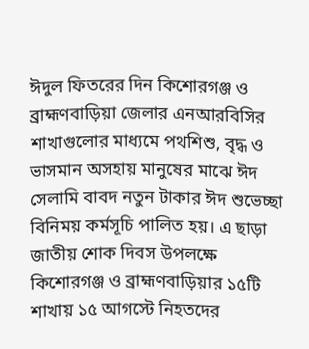ঈদুল ফিতরের দিন কিশোরগঞ্জ ও ব্রাহ্মণবাড়িয়া জেলার এনআরবিসির শাখাগুলোর মাধ্যমে পথশিশু, বৃদ্ধ ও ভাসমান অসহায় মানুষের মাঝে ঈদ সেলামি বাবদ নতুন টাকার ঈদ শুভেচ্ছা বিনিময় কর্মসূচি পালিত হয়। এ ছাড়া জাতীয় শোক দিবস উপলক্ষে কিশোরগঞ্জ ও ব্রাহ্মণবাড়িয়ার ১৫টি শাখায় ১৫ আগস্টে নিহতদের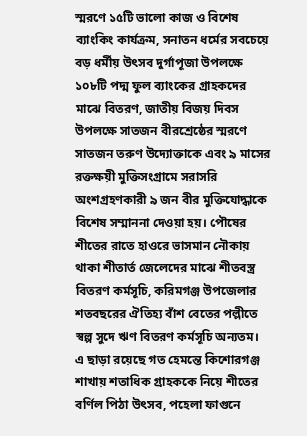স্মরণে ১৫টি ভালো কাজ ও বিশেষ ব্যাংকিং কার্যক্রম, সনাতন ধর্মের সবচেয়ে বড় ধর্মীয় উৎসব দুর্গাপূজা উপলক্ষে ১০৮টি পদ্ম ফুল ব্যাংকের গ্রাহকদের মাঝে বিতরণ, জাতীয় বিজয় দিবস উপলক্ষে সাতজন বীরশ্রেষ্ঠের স্মরণে সাতজন তরুণ উদ্যোক্তাকে এবং ৯ মাসের রক্তক্ষয়ী মুক্তিসংগ্রামে সরাসরি অংশগ্রহণকারী ৯ জন বীর মুক্তিযোদ্ধাকে বিশেষ সম্মাননা দেওয়া হয়। পৌষের শীতের রাতে হাওরে ভাসমান নৌকায় থাকা শীতার্ত জেলেদের মাঝে শীতবস্ত্র বিতরণ কর্মসূচি, করিমগঞ্জ উপজেলার শতবছরের ঐতিহ্য বাঁশ বেতের পল্লীতে স্বল্প সুদে ঋণ বিতরণ কর্মসূচি অন্যতম।
এ ছাড়া রয়েছে গত হেমন্তে কিশোরগঞ্জ শাখায় শতাধিক গ্রাহককে নিয়ে শীতের বর্ণিল পিঠা উৎসব, পহেলা ফাগুনে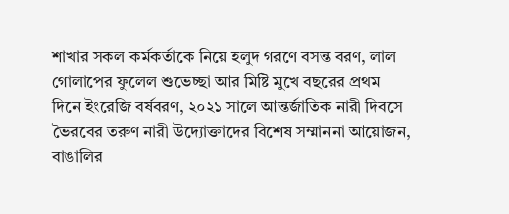শাখার সকল কর্মকর্তাকে নিয়ে হলুদ গরণে বসন্ত বরণ, লাল গোলাপের ফুলেল শুভেচ্ছা আর মিষ্টি মুখে বছরের প্রথম দিনে ইংরেজি বর্ষবরণ, ২০২১ সালে আন্তর্জাতিক নারী দিবসে ভৈরবের তরুণ নারী উদ্যোক্তাদের বিশেষ সম্মাননা আয়োজন, বাঙালির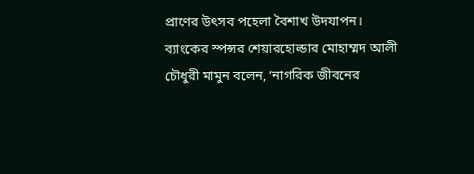প্রাণের উৎসব পহেলা বৈশাখ উদযাপন।
ব্যাংকের স্পন্সর শেয়ারহোল্ডার মোহাম্মদ আলী চৌধুরী মামুন বলেন, ‘নাগরিক জীবনের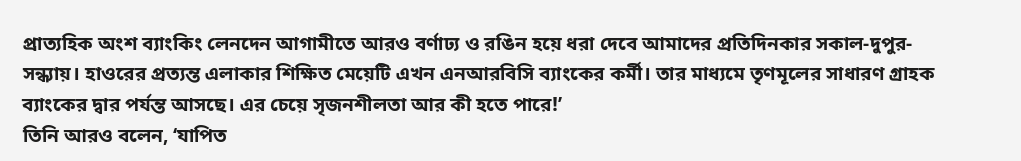প্রাত্যহিক অংশ ব্যাংকিং লেনদেন আগামীতে আরও বর্ণাঢ্য ও রঙিন হয়ে ধরা দেবে আমাদের প্রতিদিনকার সকাল-দুপুর-সন্ধ্যায়। হাওরের প্রত্যন্ত এলাকার শিক্ষিত মেয়েটি এখন এনআরবিসি ব্যাংকের কর্মী। তার মাধ্যমে তৃণমূলের সাধারণ গ্রাহক ব্যাংকের দ্বার পর্যন্ত আসছে। এর চেয়ে সৃজনশীলতা আর কী হতে পারে!’
তিনি আরও বলেন, ‘যাপিত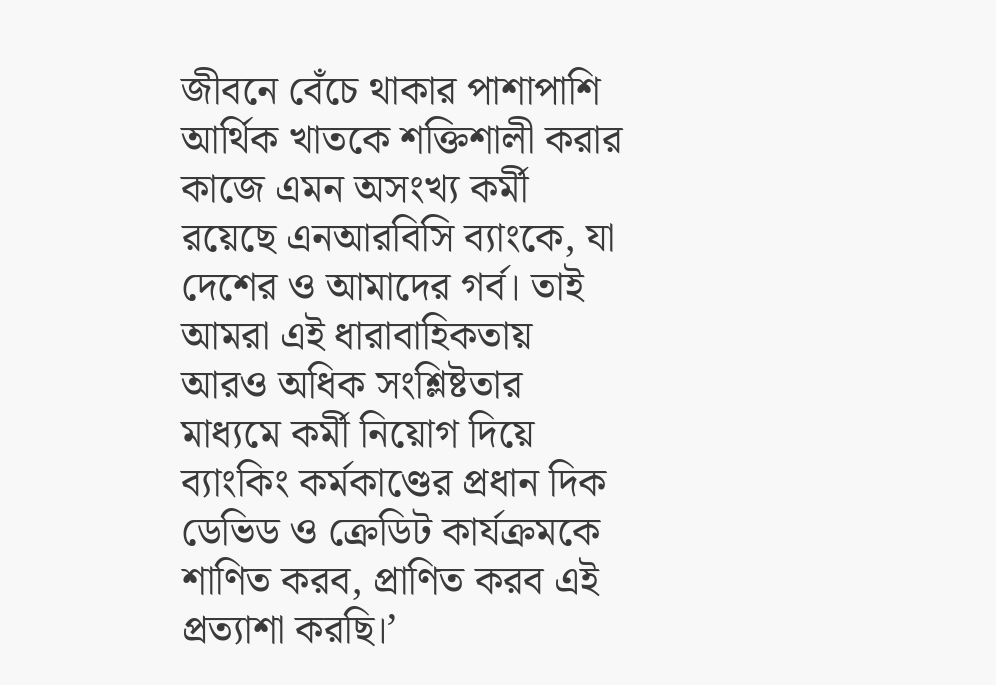জীবনে বেঁচে থাকার পাশাপাশি আর্থিক খাতকে শক্তিশালী করার কাজে এমন অসংখ্য কর্মী রয়েছে এনআরবিসি ব্যাংকে, যা দেশের ও আমাদের গর্ব। তাই আমরা এই ধারাবাহিকতায় আরও অধিক সংশ্লিষ্টতার মাধ্যমে কর্মী নিয়োগ দিয়ে ব্যাংকিং কর্মকাণ্ডের প্রধান দিক ডেভিড ও ক্রেডিট কার্যক্রমকে শাণিত করব, প্রাণিত করব এই প্রত্যাশা করছি।’